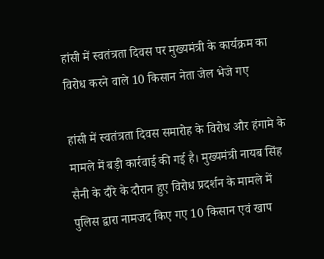हांसी में स्वतंत्रता दिवस पर मुख्यमंत्री के कार्यक्रम का विरोध करने वाले 10 किसान नेता जेल भेजे गए

हांसी में स्वतंत्रता दिवस समारोह के विरोध और हंगामे के मामले में बड़ी कार्रवाई की गई है। मुख्यमंत्री नायब सिंह सैनी के दौरे के दौरान हुए विरोध प्रदर्शन के मामले में पुलिस द्वारा नामजद किए गए 10 किसान एवं खाप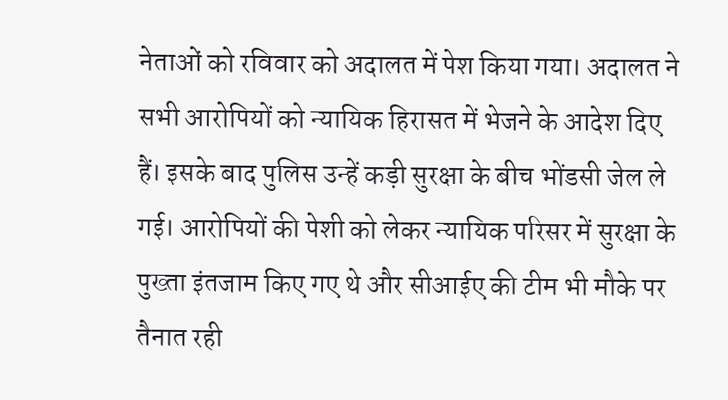नेताओं को रविवार को अदालत में पेश किया गया। अदालत ने सभी आरोपियों को न्यायिक हिरासत में भेजने के आदेश दिए हैं। इसके बाद पुलिस उन्हें कड़ी सुरक्षा के बीच भोंडसी जेल ले गई। आरोपियों की पेशी को लेकर न्यायिक परिसर में सुरक्षा के पुख्ता इंतजाम किए गए थे और सीआईए की टीम भी मौके पर तैनात रही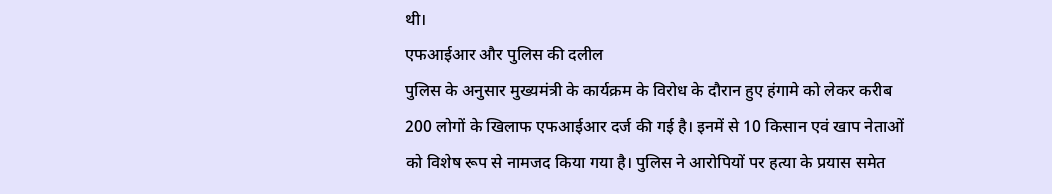थी।
एफआईआर और पुलिस की दलील
पुलिस के अनुसार मुख्यमंत्री के कार्यक्रम के विरोध के दौरान हुए हंगामे को लेकर करीब 200 लोगों के खिलाफ एफआईआर दर्ज की गई है। इनमें से 10 किसान एवं खाप नेताओं को विशेष रूप से नामजद किया गया है। पुलिस ने आरोपियों पर हत्या के प्रयास समेत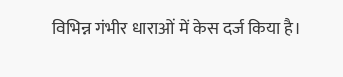विभिन्न गंभीर धाराओं में केस दर्ज किया है।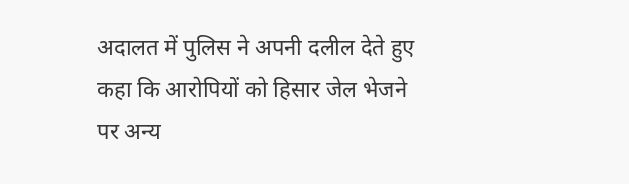अदालत में पुलिस ने अपनी दलील देते हुए कहा कि आरोपियों को हिसार जेल भेजने पर अन्य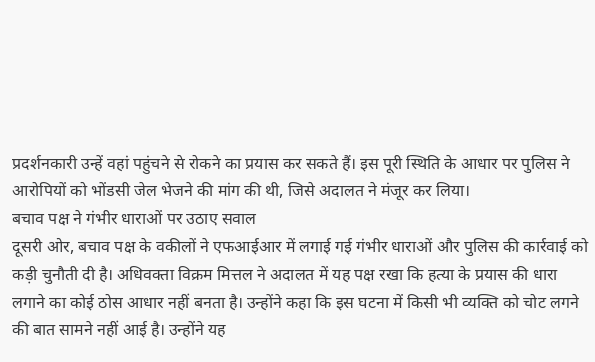प्रदर्शनकारी उन्हें वहां पहुंचने से रोकने का प्रयास कर सकते हैं। इस पूरी स्थिति के आधार पर पुलिस ने आरोपियों को भोंडसी जेल भेजने की मांग की थी, जिसे अदालत ने मंजूर कर लिया।
बचाव पक्ष ने गंभीर धाराओं पर उठाए सवाल
दूसरी ओर, बचाव पक्ष के वकीलों ने एफआईआर में लगाई गई गंभीर धाराओं और पुलिस की कार्रवाई को कड़ी चुनौती दी है। अधिवक्ता विक्रम मित्तल ने अदालत में यह पक्ष रखा कि हत्या के प्रयास की धारा लगाने का कोई ठोस आधार नहीं बनता है। उन्होंने कहा कि इस घटना में किसी भी व्यक्ति को चोट लगने की बात सामने नहीं आई है। उन्होंने यह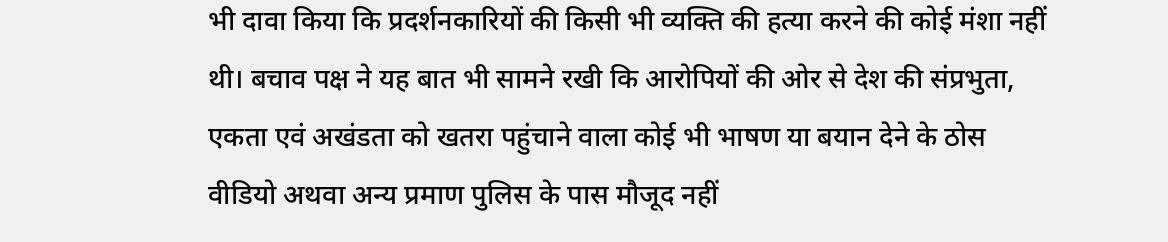भी दावा किया कि प्रदर्शनकारियों की किसी भी व्यक्ति की हत्या करने की कोई मंशा नहीं थी। बचाव पक्ष ने यह बात भी सामने रखी कि आरोपियों की ओर से देश की संप्रभुता, एकता एवं अखंडता को खतरा पहुंचाने वाला कोई भी भाषण या बयान देने के ठोस वीडियो अथवा अन्य प्रमाण पुलिस के पास मौजूद नहीं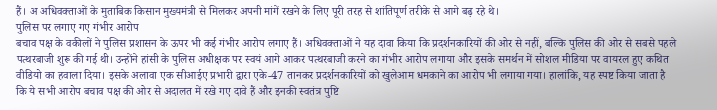हैं। अ अधिवक्ताओं के मुताबिक किसान मुख्यमंत्री से मिलकर अपनी मांगें रखने के लिए पूरी तरह से शांतिपूर्ण तरीके से आगे बढ़ रहे थे।
पुलिस पर लगाए गए गंभीर आरोप
बचाव पक्ष के वकीलों ने पुलिस प्रशासन के ऊपर भी कई गंभीर आरोप लगाए हैं। अधिवक्ताओं ने यह दावा किया कि प्रदर्शनकारियों की ओर से नहीं, बल्कि पुलिस की ओर से सबसे पहले पत्थरबाजी शुरू की गई थी। उन्होंने हांसी के पुलिस अधीक्षक पर स्वयं आगे आकर पत्थरबाजी करने का गंभीर आरोप लगाया और इसके समर्थन में सोशल मीडिया पर वायरल हुए कथित वीडियो का हवाला दिया। इसके अलावा एक सीआईए प्रभारी द्वारा एके-47 तानकर प्रदर्शनकारियों को खुलेआम धमकाने का आरोप भी लगाया गया। हालांकि, यह स्पष्ट किया जाता है कि ये सभी आरोप बचाव पक्ष की ओर से अदालत में रखे गए दावे हैं और इनकी स्वतंत्र पुष्टि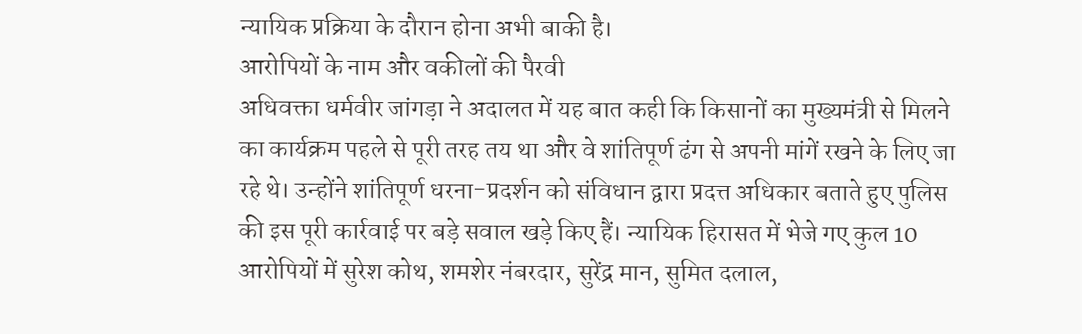न्यायिक प्रक्रिया के दौरान होना अभी बाकी है।
आरोपियों के नाम और वकीलों की पैरवी
अधिवक्ता धर्मवीर जांगड़ा ने अदालत में यह बात कही कि किसानों का मुख्यमंत्री से मिलने का कार्यक्रम पहले से पूरी तरह तय था और वे शांतिपूर्ण ढंग से अपनी मांगें रखने के लिए जा रहे थे। उन्होंने शांतिपूर्ण धरना-प्रदर्शन को संविधान द्वारा प्रदत्त अधिकार बताते हुए पुलिस की इस पूरी कार्रवाई पर बड़े सवाल खड़े किए हैं। न्यायिक हिरासत में भेजे गए कुल 10 आरोपियों में सुरेश कोथ, शमशेर नंबरदार, सुरेंद्र मान, सुमित दलाल,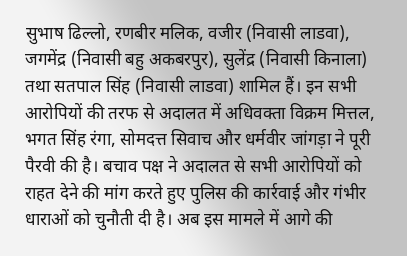सुभाष ढिल्लो, रणबीर मलिक, वजीर (निवासी लाडवा), जगमेंद्र (निवासी बहु अकबरपुर), सुलेंद्र (निवासी किनाला) तथा सतपाल सिंह (निवासी लाडवा) शामिल हैं। इन सभी आरोपियों की तरफ से अदालत में अधिवक्ता विक्रम मित्तल, भगत सिंह रंगा, सोमदत्त सिवाच और धर्मवीर जांगड़ा ने पूरी पैरवी की है। बचाव पक्ष ने अदालत से सभी आरोपियों को राहत देने की मांग करते हुए पुलिस की कार्रवाई और गंभीर धाराओं को चुनौती दी है। अब इस मामले में आगे की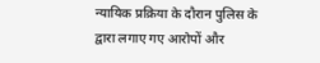न्यायिक प्रक्रिया के दौरान पुलिस के द्वारा लगाए गए आरोपों और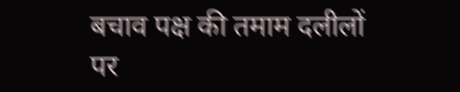बचाव पक्ष की तमाम दलीलों पर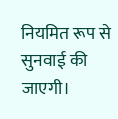नियमित रूप से सुनवाई की जाएगी।